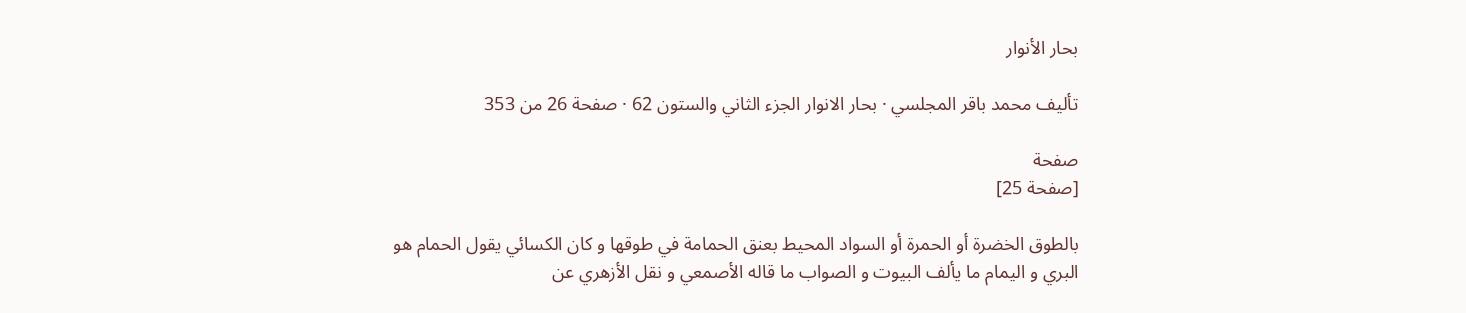بحار الأنوار

تأليف محمد باقر المجلسي · بحار الانوار الجزء الثاني والستون 62 · صفحة 26 من 353

صفحة
[صفحة 25]

بالطوق الخضرة أو الحمرة أو السواد المحيط بعنق الحمامة في طوقها و كان الكسائي يقول الحمام هو البري و اليمام ما يألف البيوت و الصواب ما قاله الأصمعي و نقل الأزهري عن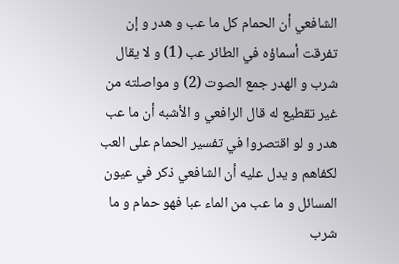الشافعي أن الحمام كل ما عب و هدر و إن تفرقت أسماؤه في الطائر عب (1) و لا يقال شرب و الهدر جمع الصوت (2) و مواصلته من غير تقطيع له قال الرافعي و الأشبه أن ما عب هدر و لو اقتصروا في تفسير الحمام على العب لكفاهم و يدل عليه أن الشافعي ذكر في عيون المسائل و ما عب من الماء عبا فهو حمام و ما شرب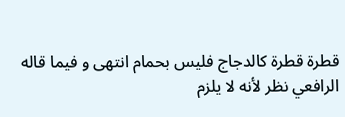قطرة قطرة كالدجاج فليس بحمام انتهى و فيما قاله الرافعي نظر لأنه لا يلزم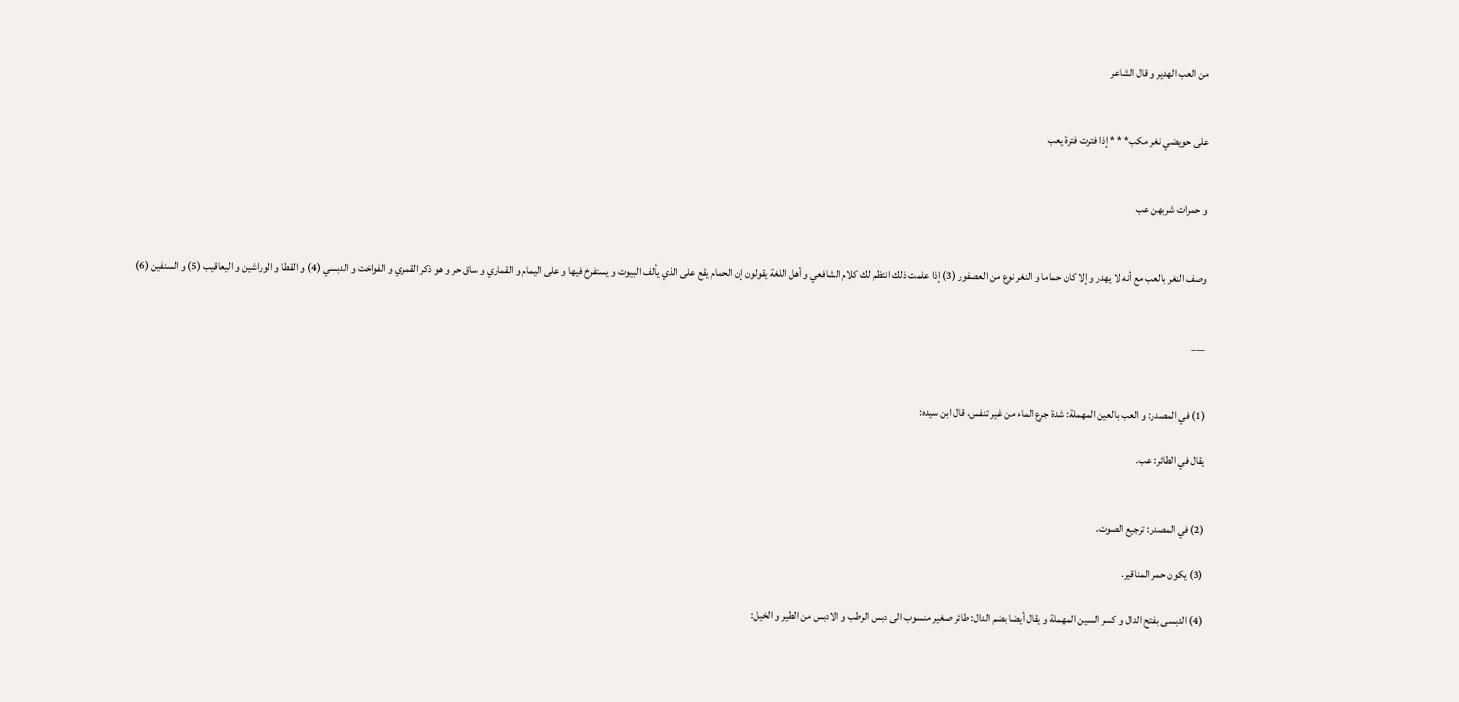من العب الهدير و قال الشاعر


على حويضي نغر مكب* * * إذا فترت فترة يعب


و حمرات شربهن عب


وصف النغر بالعب مع أنه لا يهدر و إلا كان حماما و النغر نوع من العصفور (3) إذا علمت ذلك انتظم لك كلام الشافعي و أهل اللغة يقولون إن الحمام يقع على الذي يألف البيوت و يستفرخ فيها و على اليمام و القماري و ساق حر و هو ذكر القمري و الفواخت و الدبسي (4) و القطا و الوراشين و اليعاقيب (5) و السنفين (6)


___


(1) في المصدر: و العب بالعين المهملة: شدة جرع الماء من غير تنفس، قال ابن سيده:

يقال في الطائر: عب.


(2) في المصدر: ترجيع الصوت.

(3) يكون حمر المناقير.

(4) الدبسى بفتح الدال و كسر السين المهملة و يقال أيضا بضم الدال: طائر صغير منسوب الى دبس الرطب و الادبس من الطير و الخيل: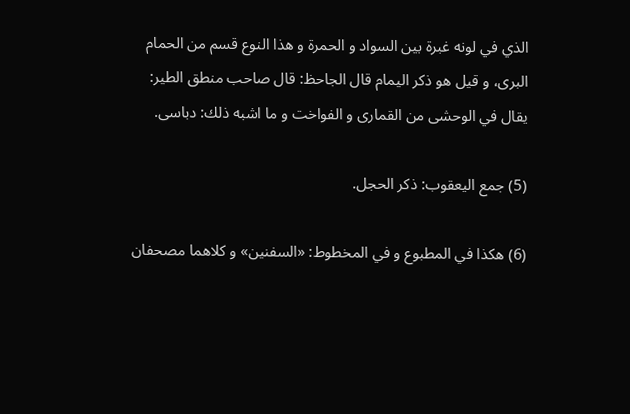الذي في لونه غبرة بين السواد و الحمرة و هذا النوع قسم من الحمام البرى، و قيل هو ذكر اليمام قال الجاحظ: قال صاحب منطق الطير: يقال في الوحشى من القمارى و الفواخت و ما اشبه ذلك: دباسى.

(5) جمع اليعقوب: ذكر الحجل.

(6) هكذا في المطبوع و في المخطوط: «السفنين» و كلاهما مصحفان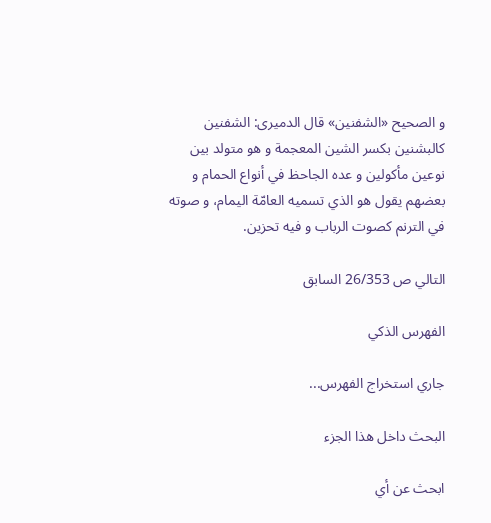و الصحيح «الشفنين» قال الدميرى: الشفنين كالبشنين بكسر الشين المعجمة و هو متولد بين نوعين مأكولين و عده الجاحظ في أنواع الحمام و بعضهم يقول هو الذي تسميه العامّة اليمام، و صوته في الترنم كصوت الرباب و فيه تحزين.

التالي ص 26/353 السابق

الفهرس الذكي

جاري استخراج الفهرس...

البحث داخل هذا الجزء

ابحث عن أي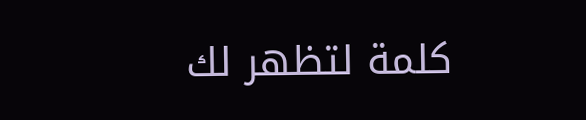كلمة لتظهر لك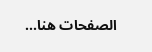الصفحات هنا...